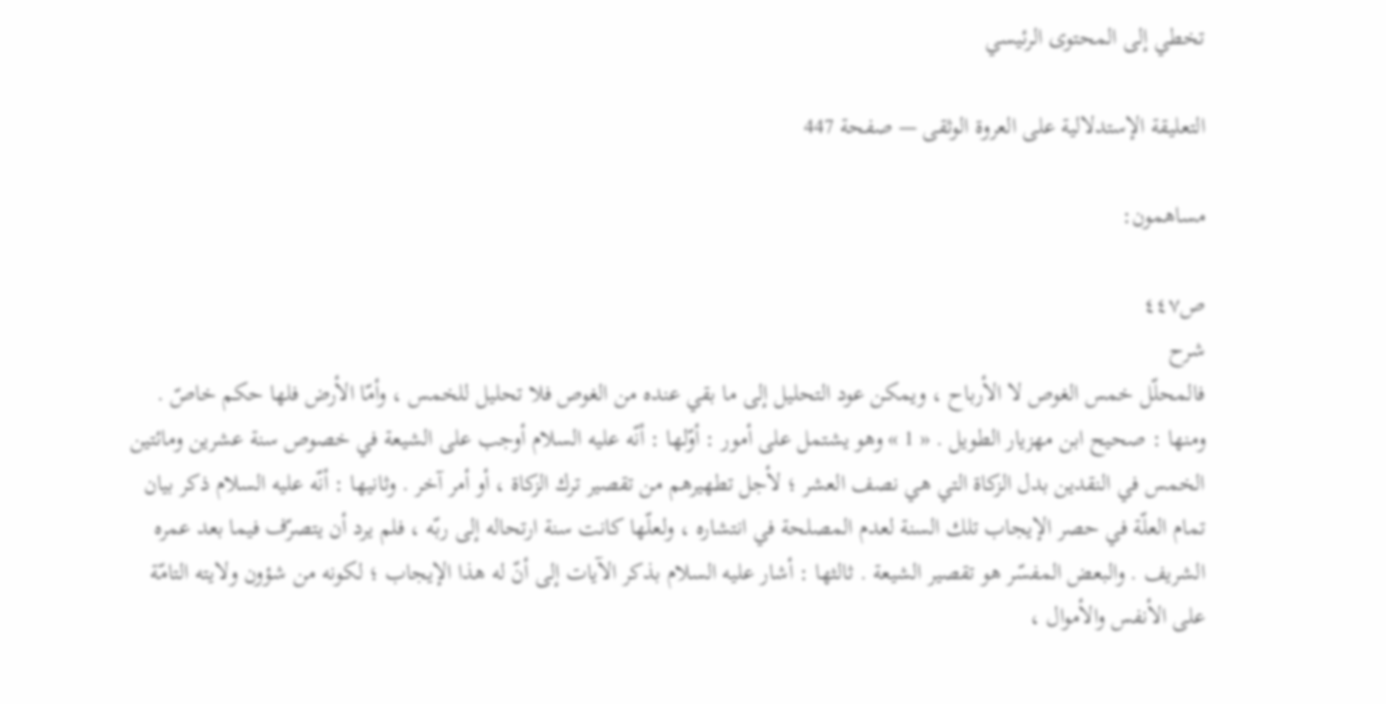تخطي إلى المحتوى الرئيسي

التعليقة الإستدلالية على العروة الوثقى — صفحة 447

مساهمون:

ص٤٤٧
شرح
فالمحلّل خمس الغوص لا الأرباح ، ويمكن عود التحليل إلى ما بقي عنده من الغوص فلا تحليل للخمس ، وأمّا الأرض فلها حكم خاصّ . ومنها : صحيح ابن مهزيار الطويل . « 1 » وهو يشتمل على أمور : أوّلها : أنّه عليه السلام أوجب على الشيعة في خصوص سنة عشرين ومائتين الخمس في النقدين بدل الزكاة التي هي نصف العشر ؛ لأجل تطهيرهم من تقصير ترك الزكاة ، أو أمر آخر . وثانيها : أنّه عليه السلام ذكر بيان تمام العلّة في حصر الإيجاب تلك السنة لعدم المصلحة في انتشاره ، ولعلّها كانت سنة ارتحاله إلى ربّه ، فلم يرد أن يتصرّف فيما بعد عمره الشريف . والبعض المفسّر هو تقصير الشيعة . ثالثها : أشار عليه السلام بذكر الآيات إلى أنّ له هذا الإيجاب ؛ لكونه من شؤون ولايته التامّة على الأنفس والأموال ،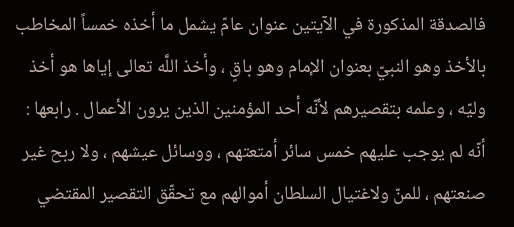فالصدقة المذكورة في الآيتين عنوان عامّ يشمل ما أخذه خمساً المخاطب بالأخذ وهو النبيّ بعنوان الإمام وهو باقٍ ، وأخذ اللَّه تعالى إياها هو أخذ وليّه ، وعلمه بتقصيرهم لأنّه أحد المؤمنين الذين يرون الأعمال . رابعها : أنّه لم يوجب عليهم خمس سائر أمتعتهم ، ووسائل عيشهم ، ولا ربح غير صنعتهم ، للمنّ ولاغتيال السلطان أموالهم مع تحقّق التقصير المقتضي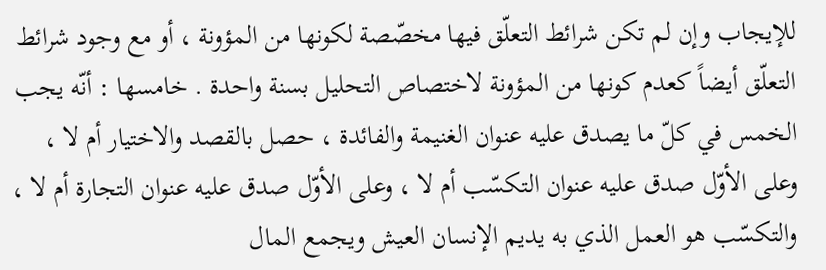للإيجاب وإن لم تكن شرائط التعلّق فيها مخصّصة لكونها من المؤونة ، أو مع وجود شرائط التعلّق أيضاً كعدم كونها من المؤونة لاختصاص التحليل بسنة واحدة . خامسها : أنّه يجب الخمس في كلّ ما يصدق عليه عنوان الغنيمة والفائدة ، حصل بالقصد والاختيار أم لا ، وعلى الأوّل صدق عليه عنوان التكسّب أم لا ، وعلى الأوّل صدق عليه عنوان التجارة أم لا ، والتكسّب هو العمل الذي به يديم الإنسان العيش ويجمع المال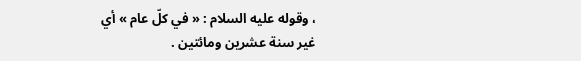، وقوله عليه السلام : « في كلّ عام » أي غير سنة عشرين ومائتين .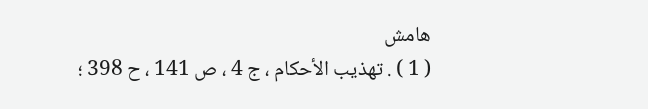هامش
( 1 ) . تهذيب الأحكام ، ج 4 ، ص 141 ، ح 398 ؛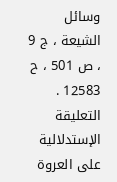وسائل الشيعة ، ج 9 ، ص 501 ، ح 12583 .
التعليقة الإستدلالية على العروة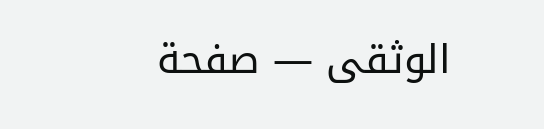الوثقى — صفحة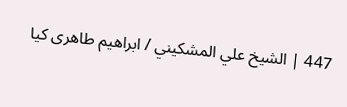447 | الشيخ علي المشكيني / ابراهيم طاهرى كيا